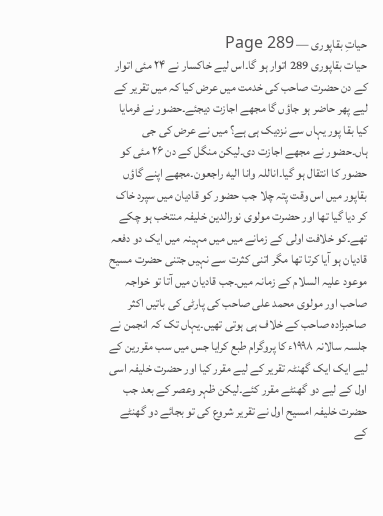حیاتِ بقاپوری — Page 289
حیات بقاپوری 289 اتوار ہو گا۔اس لیے خاکسار نے ۲۴ مئی اتوار کے دن حضرت صاحب کی خدمت میں عرض کیا کہ میں تقریر کے لیے پھر حاضر ہو جاؤں گا مجھے اجازت دیجئے۔حضور نے فرمایا کیا بقا پور یہاں سے نزدیک ہی ہے؟ میں نے عرض کی جی ہاں۔حضور نے مجھے اجازت دی۔لیکن منگل کے دن ۲۶ مئی کو حضور کا انتقال ہو گیا۔اناللہ وانا اليه راجعون۔مجھے اپنے گاؤں بقاپور میں اس وقت پتہ چلا جب حضور کو قادیان میں سپرد خاک کر دیا گیا تھا اور حضرت مولوی نورالدین خلیفہ منتخب ہو چکے تھے۔کو خلافت اولی کے زمانے میں میں مہینہ میں ایک دو دفعہ قادیان ہو آیا کرتا تھا مگر اتنی کثرت سے نہیں جتنی حضرت مسیح موعود علیہ السلام کے زمانہ میں۔جب قادیان میں آتا تو خواجہ صاحب اور مولوی محمد علی صاحب کی پارٹی کی باتیں اکثر صاحبزادہ صاحب کے خلاف ہی ہوتی تھیں۔یہاں تک کہ انجمن نے جلسہ سالانہ ۱۹۹۸ء کا پروگرام طبع کرایا جس میں سب مقررین کے لیے ایک ایک گھنٹہ تقریر کے لیے مقرر کیا اور حضرت خلیفہ اسی اول کے لیے دو گھنٹے مقرر کئے۔لیکن ظہر وعصر کے بعد جب حضرت خلیفہ امسیح اول نے تقریر شروع کی تو بجائے دو گھنٹے کے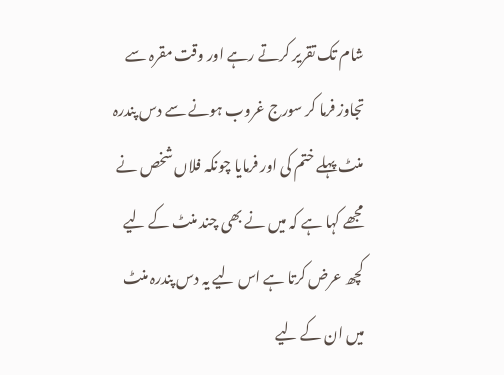شام تک تقریر کرتے رہے اور وقت مقرہ سے تجاوز فرما کر سورج غروب ہونے سے دس پندرہ منٹ پہلے ختم کی اور فرمایا چونکہ فلاں شخص نے مجھے کہا ہے کہ میں نے بھی چند منٹ کے لیے کچھ عرض کرتا ہے اس لیے یہ دس پندرہ منٹ میں ان کے لیے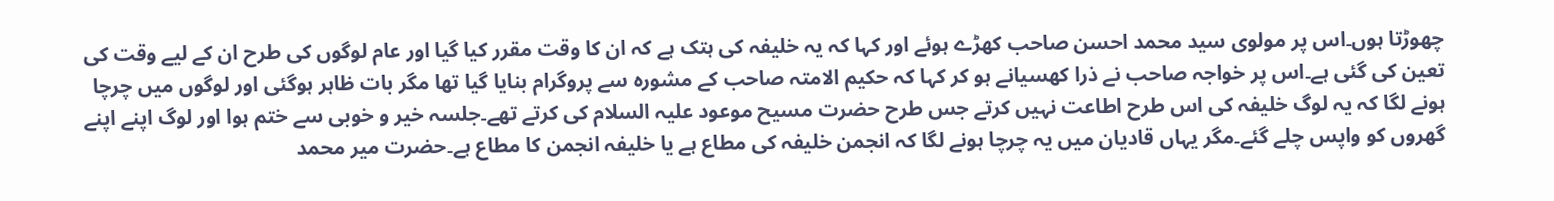چھوڑتا ہوں۔اس پر مولوی سید محمد احسن صاحب کھڑے ہوئے اور کہا کہ یہ خلیفہ کی ہتک ہے کہ ان کا وقت مقرر کیا گیا اور عام لوگوں کی طرح ان کے لیے وقت کی تعین کی گئی ہے۔اس پر خواجہ صاحب نے ذرا کھسیانے ہو کر کہا کہ حکیم الامتہ صاحب کے مشورہ سے پروگرام بنایا گیا تھا مگر بات ظاہر ہوگئی اور لوگوں میں چرچا ہونے لگا کہ یہ لوگ خلیفہ کی اس طرح اطاعت نہیں کرتے جس طرح حضرت مسیح موعود علیہ السلام کی کرتے تھے۔جلسہ خیر و خوبی سے ختم ہوا اور لوگ اپنے اپنے گھروں کو واپس چلے گئے۔مگر یہاں قادیان میں یہ چرچا ہونے لگا کہ انجمن خلیفہ کی مطاع ہے یا خلیفہ انجمن کا مطاع ہے۔حضرت میر محمد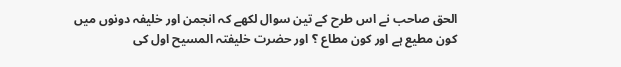الحق صاحب نے اس طرح کے تین سوال لکھے کہ انجمن اور خلیفہ دونوں میں کون مطیع ہے اور کون مطاع ؟ اور حضرت خلیفتہ المسیح اول کی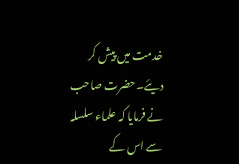خدمت میں پیش کر دیئے۔حضرت صاحب نے فرمایا کہ علماء سلسلہ سے اس کے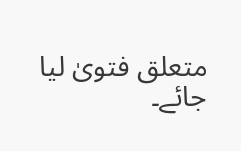متعلق فتویٰ لیا جائے۔